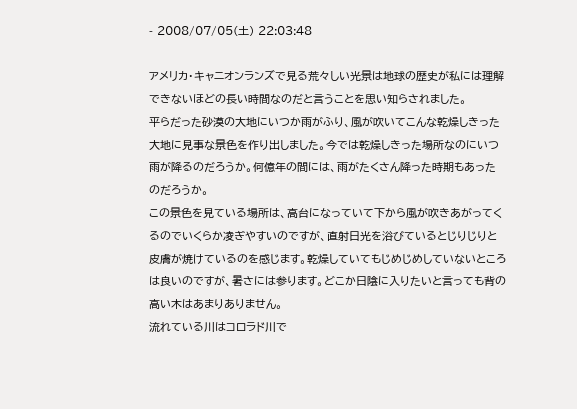- 2008/07/05(土) 22:03:48

アメリカ・キャニオンランズで見る荒々しい光景は地球の歴史が私には理解できないほどの長い時間なのだと言うことを思い知らされました。
平らだった砂漠の大地にいつか雨がふり、風が吹いてこんな乾燥しきった大地に見事な景色を作り出しました。今では乾燥しきった場所なのにいつ雨が降るのだろうか。何億年の間には、雨がたくさん降った時期もあったのだろうか。
この景色を見ている場所は、高台になっていて下から風が吹きあがってくるのでいくらか凌ぎやすいのですが、直射日光を浴びているとじりじりと皮膚が焼けているのを感じます。乾燥していてもじめじめしていないところは良いのですが、暑さには参ります。どこか日陰に入りたいと言っても背の高い木はあまりありません。
流れている川はコロラド川で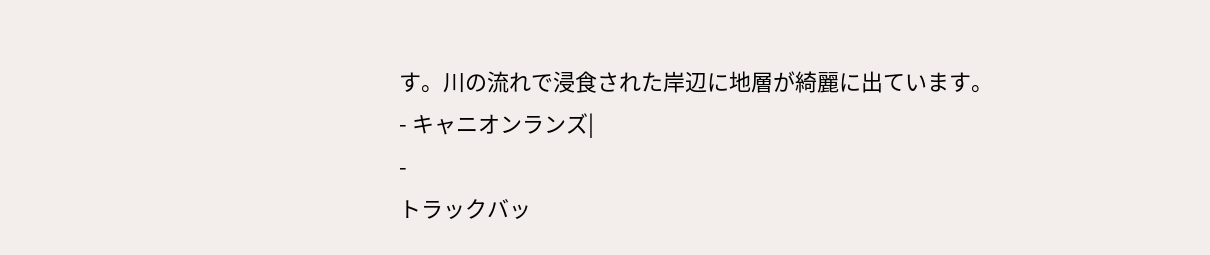す。川の流れで浸食された岸辺に地層が綺麗に出ています。
- キャニオンランズ|
-
トラックバッ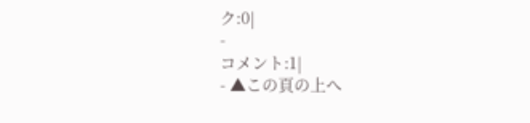ク:0|
-
コメント:1|
- ▲この頁の上へ